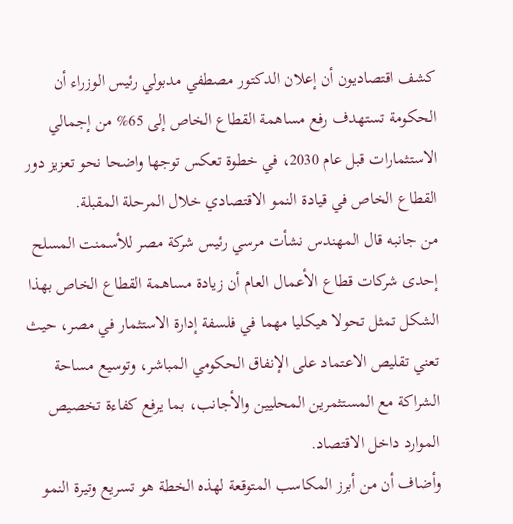كشف اقتصاديون أن إعلان الدكتور مصطفي مدبولي رئيس الوزراء أن الحكومة تستهدف رفع مساهمة القطاع الخاص إلى 65% من إجمالي الاستثمارات قبل عام 2030، في خطوة تعكس توجها واضحا نحو تعزيز دور القطاع الخاص في قيادة النمو الاقتصادي خلال المرحلة المقبلة.
من جانبه قال المهندس نشأت مرسي رئيس شركة مصر للأسمنت المسلح إحدى شركات قطاع الأعمال العام أن زيادة مساهمة القطاع الخاص بهذا الشكل تمثل تحولا هيكليا مهما في فلسفة إدارة الاستثمار في مصر، حيث تعني تقليص الاعتماد على الإنفاق الحكومي المباشر، وتوسيع مساحة الشراكة مع المستثمرين المحليين والأجانب، بما يرفع كفاءة تخصيص الموارد داخل الاقتصاد.
وأضاف أن من أبرز المكاسب المتوقعة لهذه الخطة هو تسريع وتيرة النمو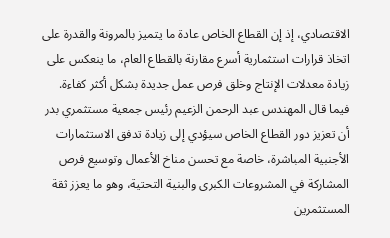الاقتصادي، إذ إن القطاع الخاص عادة ما يتميز بالمرونة والقدرة على اتخاذ قرارات استثمارية أسرع مقارنة بالقطاع العام، ما ينعكس على زيادة معدلات الإنتاج وخلق فرص عمل جديدة بشكل أكثر كفاءة.
فيما قال المهندس عبد الرحمن الزعيم رئيس جمعية مستثمري بدر أن تعزيز دور القطاع الخاص سيؤدي إلى زيادة تدفق الاستثمارات الأجنبية المباشرة، خاصة مع تحسن مناخ الأعمال وتوسيع فرص المشاركة في المشروعات الكبرى والبنية التحتية، وهو ما يعزز ثقة المستثمرين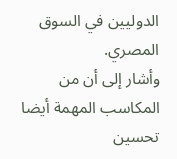الدوليين في السوق المصري.
وأشار إلى أن من المكاسب المهمة أيضا تحسين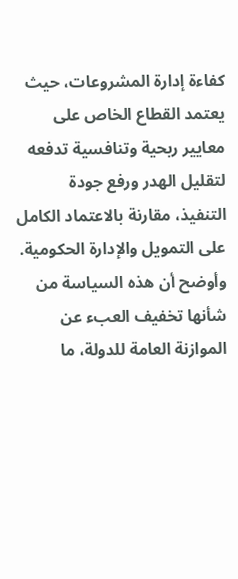كفاءة إدارة المشروعات، حيث يعتمد القطاع الخاص على معايير ربحية وتنافسية تدفعه لتقليل الهدر ورفع جودة التنفيذ، مقارنة بالاعتماد الكامل على التمويل والإدارة الحكومية.
وأوضح أن هذه السياسة من شأنها تخفيف العبء عن الموازنة العامة للدولة، ما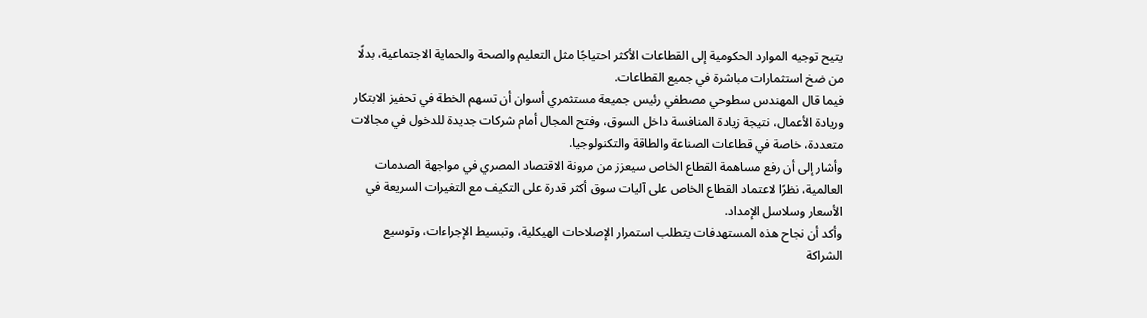يتيح توجيه الموارد الحكومية إلى القطاعات الأكثر احتياجًا مثل التعليم والصحة والحماية الاجتماعية، بدلًا من ضخ استثمارات مباشرة في جميع القطاعات.
فيما قال المهندس سطوحي مصطفي رئيس جميعة مستثمري أسوان أن تسهم الخطة في تحفيز الابتكار وريادة الأعمال، نتيجة زيادة المنافسة داخل السوق، وفتح المجال أمام شركات جديدة للدخول في مجالات متعددة، خاصة في قطاعات الصناعة والطاقة والتكنولوجيا.
وأشار إلى أن رفع مساهمة القطاع الخاص سيعزز من مرونة الاقتصاد المصري في مواجهة الصدمات العالمية، نظرًا لاعتماد القطاع الخاص على آليات سوق أكثر قدرة على التكيف مع التغيرات السريعة في الأسعار وسلاسل الإمداد.
وأكد أن نجاح هذه المستهدفات يتطلب استمرار الإصلاحات الهيكلية، وتبسيط الإجراءات، وتوسيع الشراكة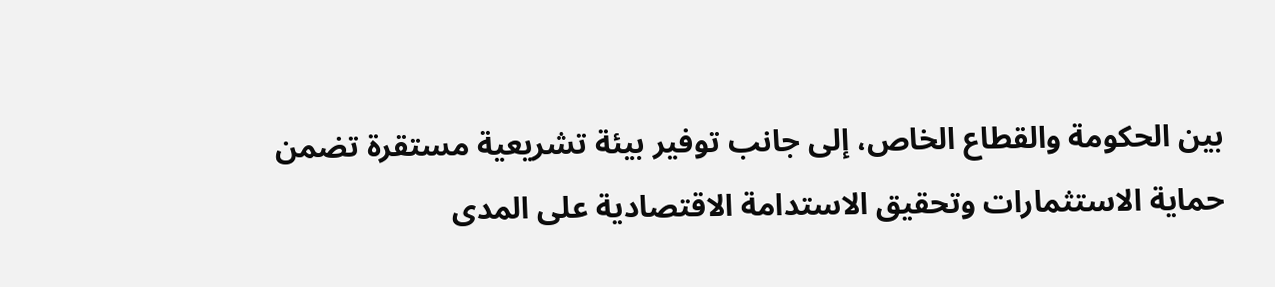بين الحكومة والقطاع الخاص، إلى جانب توفير بيئة تشريعية مستقرة تضمن حماية الاستثمارات وتحقيق الاستدامة الاقتصادية على المدى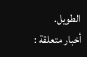الطويل.
أخبار متعلقة :